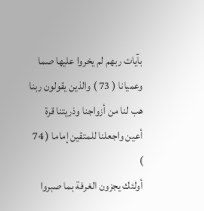بآيات ربهم لم يخروا عليها صما وعميانا ( 73 ) والذين يقولون ربنا
هب لنا من أزواجنا وذريتنا قرة أعين واجعلنا للمتقين إماما ( 74 )
أولئك يجزون الغرفة بما صبروا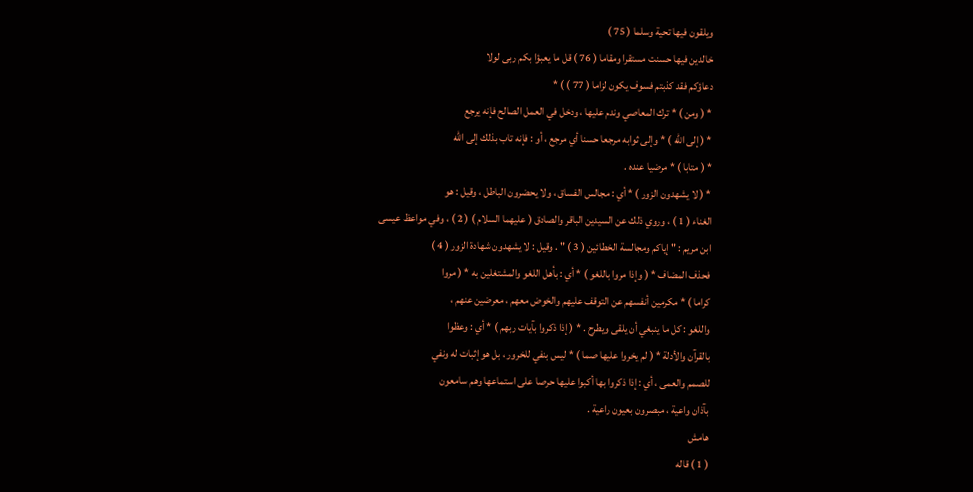ويلقون فيها تحية وسلما ( 75 )
خالدين فيها حسنت مستقرا ومقاما ( 76 ) قل ما يعبؤا بكم ربى لولا
دعاؤكم فقد كذبتم فسوف يكون لزاما ( 77 ) ) *
* ( ومن ) * ترك المعاصي وندم عليها ، ودخل في العمل الصالح فإنه يرجع
* ( إلى الله ) * وإلى ثوابه مرجعا حسنا أي مرجع ، أو : فإنه تاب بذلك إلى الله
* ( متابا ) * مرضيا عنده .
* ( لا يشهدون الزور ) * أي : مجالس الفساق ، ولا يحضرون الباطل ، وقيل : هو
الغناء ( 1 ) ، وروي ذلك عن السيدين الباقر والصادق ( عليهما السلام ) ( 2 ) ، وفي مواعظ عيسى
ابن مريم : " إياكم ومجالسة الخطائين ( 3 ) " . وقيل : لا يشهدون شهادة الزور ( 4 )
فحذف المضاف * ( وإذا مروا باللغو ) * أي : بأهل اللغو والمشتغلين به * ( مروا
كراما ) * مكرمين أنفسهم عن التوقف عليهم والخوض معهم ، معرضين عنهم ،
واللغو : كل ما ينبغي أن يلقى ويطرح . * ( إذا ذكروا بآيات ربهم ) * أي : وعظوا
بالقرآن والأدلة * ( لم يخروا عليها صما ) * ليس بنفي للخرور ، بل هو إثبات له ونفي
للصمم والعمى ، أي : إذا ذكروا بها أكبوا عليها حرصا على استماعها وهم سامعون
بآذان واعية ، مبصرون بعيون راعية .
هامش
( 1 ) قاله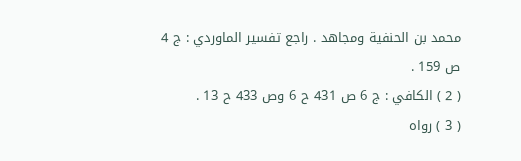محمد بن الحنفية ومجاهد . راجع تفسير الماوردي : ج 4 ص 159 .
( 2 ) الكافي : ج 6 ص 431 ح 6 وص 433 ح 13 .
( 3 ) رواه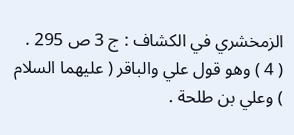الزمخشري في الكشاف : ج 3 ص 295 .
( 4 ) وهو قول علي والباقر ( عليهما السلام ) وعلي بن طلحة .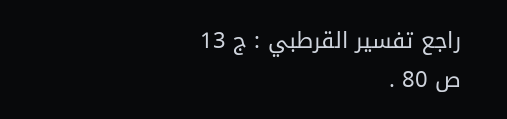راجع تفسير القرطبي : ج 13 ص 80 .